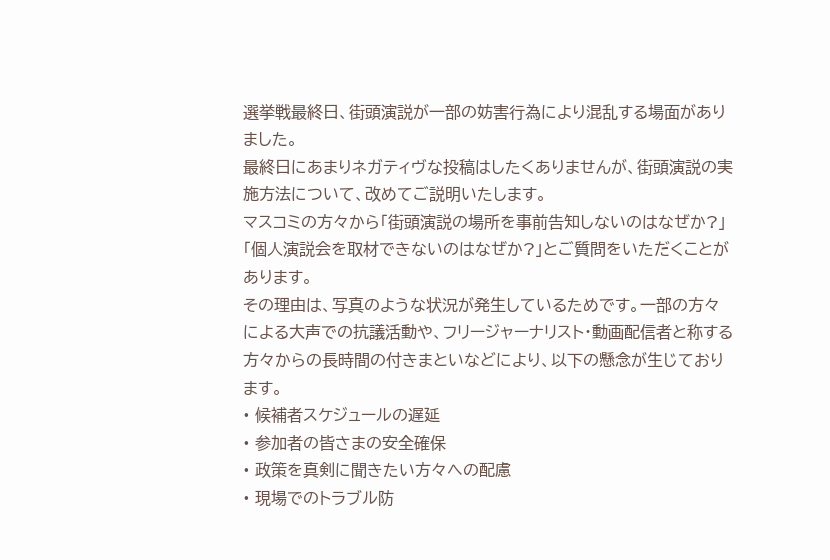選挙戦最終日、街頭演説が一部の妨害行為により混乱する場面がありました。
最終日にあまりネガティヴな投稿はしたくありませんが、街頭演説の実施方法について、改めてご説明いたします。
マスコミの方々から「街頭演説の場所を事前告知しないのはなぜか?」「個人演説会を取材できないのはなぜか?」とご質問をいただくことがあります。
その理由は、写真のような状況が発生しているためです。一部の方々による大声での抗議活動や、フリージャーナリスト・動画配信者と称する方々からの長時間の付きまといなどにより、以下の懸念が生じております。
• 候補者スケジュールの遅延
• 参加者の皆さまの安全確保
• 政策を真剣に聞きたい方々への配慮
• 現場でのトラブル防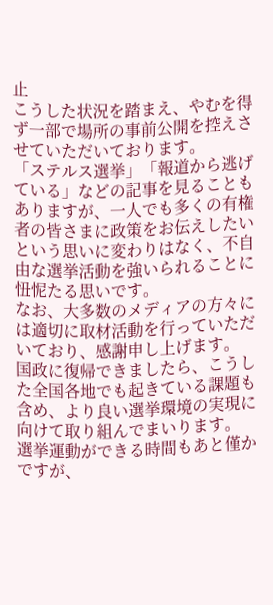止
こうした状況を踏まえ、やむを得ず一部で場所の事前公開を控えさせていただいております。
「ステルス選挙」「報道から逃げている」などの記事を見ることもありますが、一人でも多くの有権者の皆さまに政策をお伝えしたいという思いに変わりはなく、不自由な選挙活動を強いられることに忸怩たる思いです。
なお、大多数のメディアの方々には適切に取材活動を行っていただいており、感謝申し上げます。
国政に復帰できましたら、こうした全国各地でも起きている課題も含め、より良い選挙環境の実現に向けて取り組んでまいります。
選挙運動ができる時間もあと僅かですが、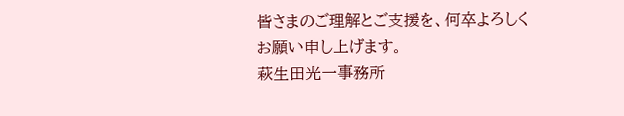皆さまのご理解とご支援を、何卒よろしくお願い申し上げます。
萩生田光一事務所